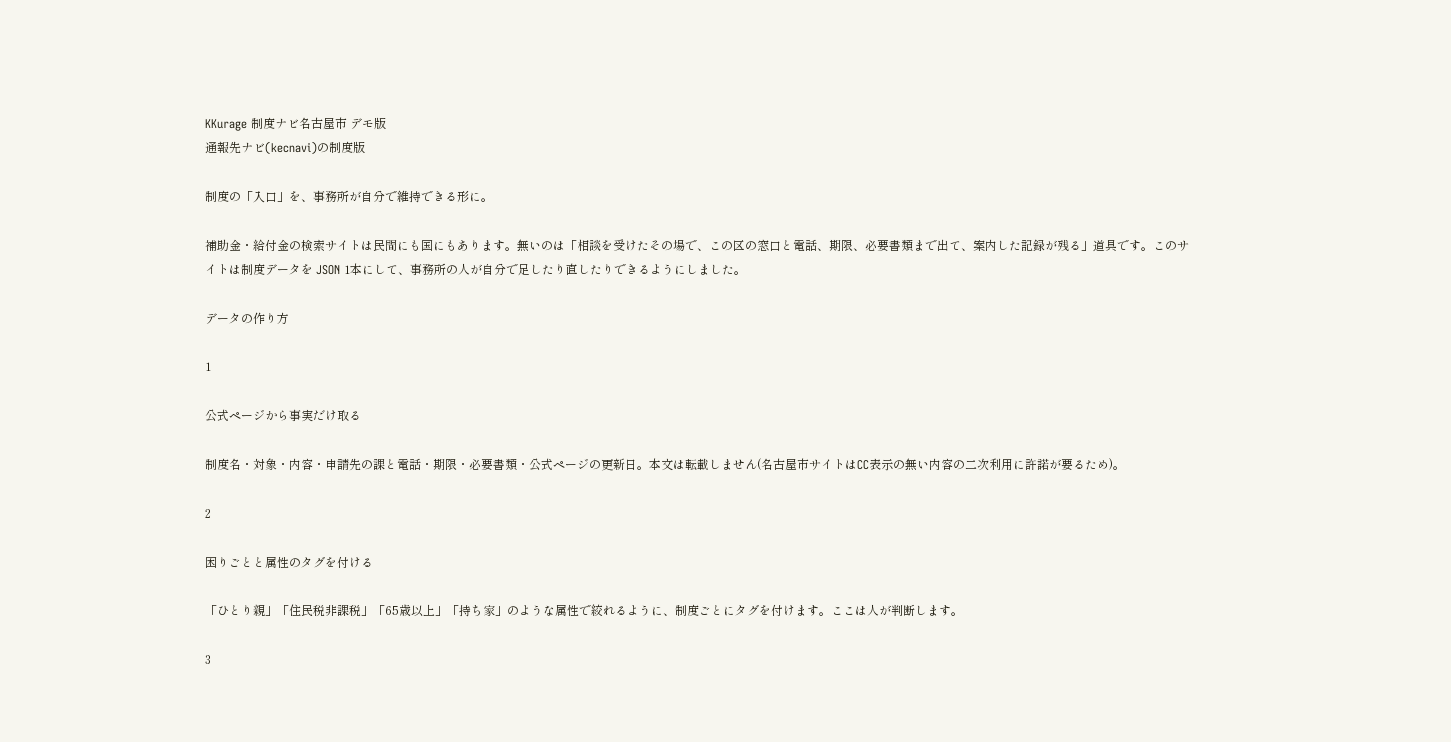KKurage 制度ナビ名古屋市 デモ版
通報先ナビ(kecnavi)の制度版

制度の「入口」を、事務所が自分で維持できる形に。

補助金・給付金の検索サイトは民間にも国にもあります。無いのは「相談を受けたその場で、この区の窓口と電話、期限、必要書類まで出て、案内した記録が残る」道具です。このサイトは制度データを JSON 1本にして、事務所の人が自分で足したり直したりできるようにしました。

データの作り方

1

公式ページから事実だけ取る

制度名・対象・内容・申請先の課と電話・期限・必要書類・公式ページの更新日。本文は転載しません(名古屋市サイトはCC表示の無い内容の二次利用に許諾が要るため)。

2

困りごとと属性のタグを付ける

「ひとり親」「住民税非課税」「65歳以上」「持ち家」のような属性で絞れるように、制度ごとにタグを付けます。ここは人が判断します。

3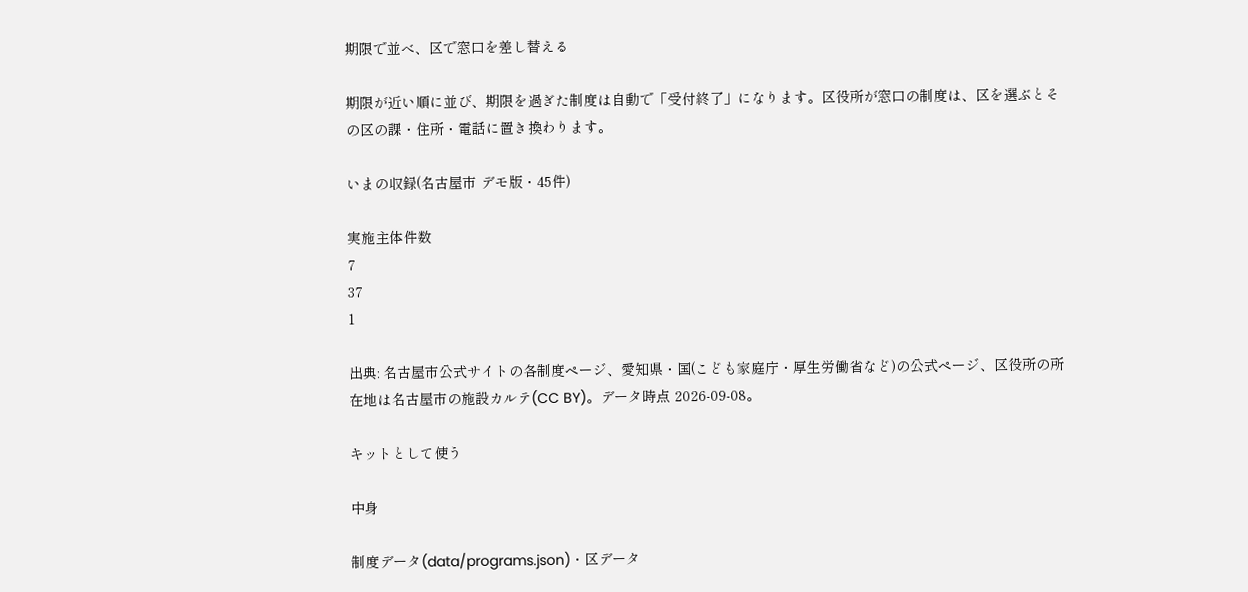期限で並べ、区で窓口を差し替える

期限が近い順に並び、期限を過ぎた制度は自動で「受付終了」になります。区役所が窓口の制度は、区を選ぶとその区の課・住所・電話に置き換わります。

いまの収録(名古屋市 デモ版・45件)

実施主体件数
7
37
1

出典: 名古屋市公式サイトの各制度ページ、愛知県・国(こども家庭庁・厚生労働省など)の公式ページ、区役所の所在地は名古屋市の施設カルテ(CC BY)。データ時点 2026-09-08。

キットとして使う

中身

制度データ(data/programs.json)・区データ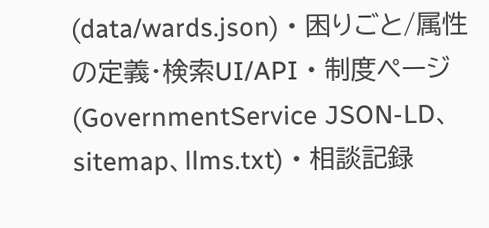(data/wards.json)・困りごと/属性の定義・検索UI/API・制度ページ(GovernmentService JSON-LD、sitemap、llms.txt)・相談記録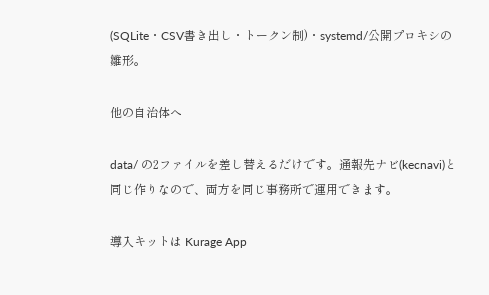(SQLite・CSV書き出し・トークン制)・systemd/公開プロキシの雛形。

他の自治体へ

data/ の2ファイルを差し替えるだけです。通報先ナビ(kecnavi)と同じ作りなので、両方を同じ事務所で運用できます。

導入キットは Kurage App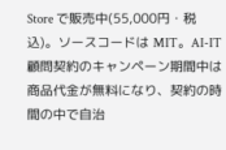Store で販売中(55,000円・税込)。ソースコードは MIT。AI-IT顧問契約のキャンペーン期間中は商品代金が無料になり、契約の時間の中で自治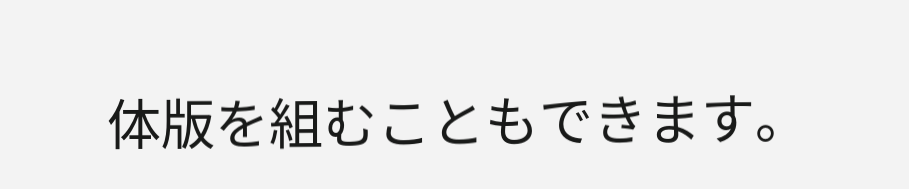体版を組むこともできます。